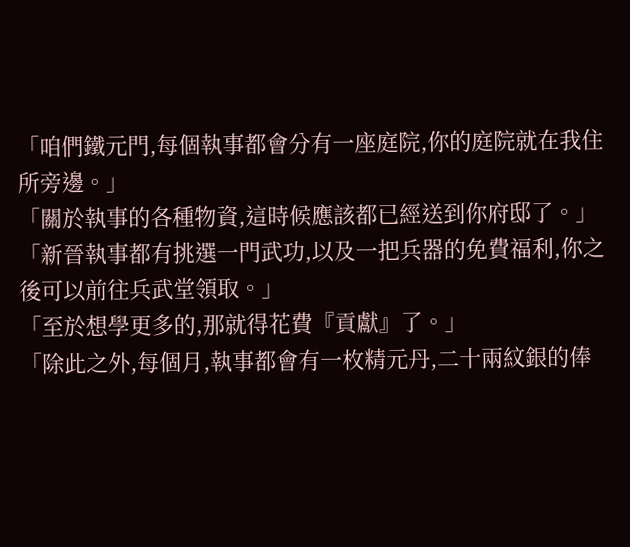「咱們鐵元門,每個執事都會分有一座庭院,你的庭院就在我住所旁邊。」
「關於執事的各種物資,這時候應該都已經送到你府邸了。」
「新晉執事都有挑選一門武功,以及一把兵器的免費福利,你之後可以前往兵武堂領取。」
「至於想學更多的,那就得花費『貢獻』了。」
「除此之外,每個月,執事都會有一枚精元丹,二十兩紋銀的俸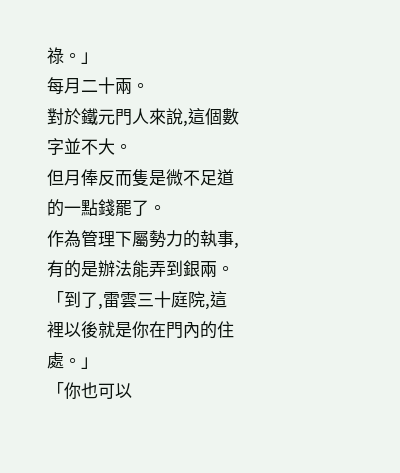祿。」
每月二十兩。
對於鐵元門人來說,這個數字並不大。
但月俸反而隻是微不足道的一點錢罷了。
作為管理下屬勢力的執事,有的是辦法能弄到銀兩。
「到了,雷雲三十庭院,這裡以後就是你在門內的住處。」
「你也可以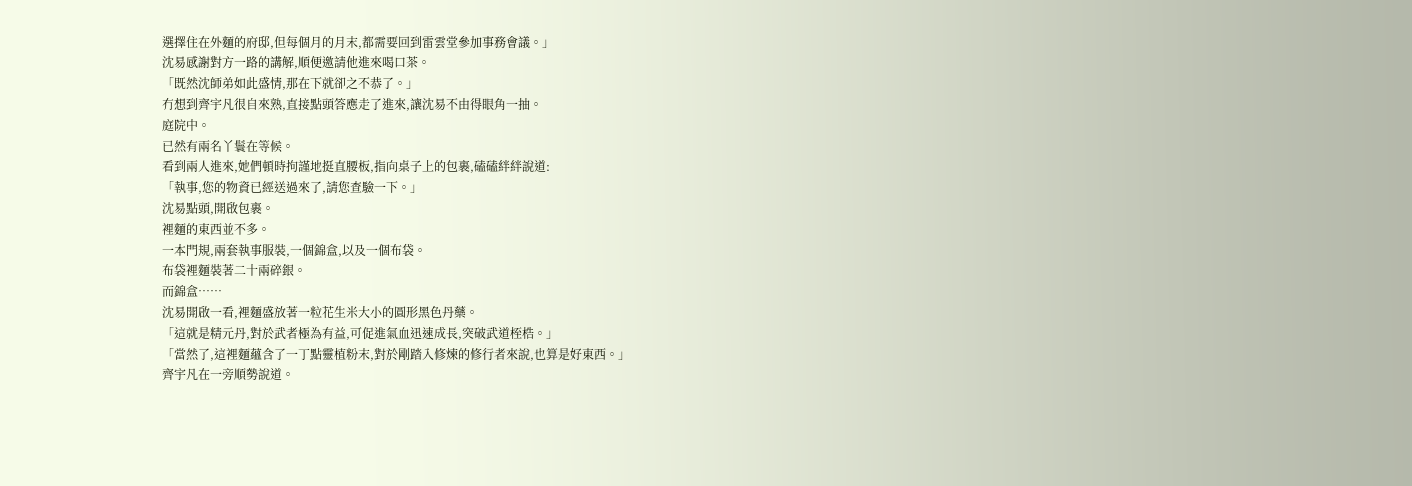選擇住在外麵的府邸,但每個月的月末,都需要回到雷雲堂參加事務會議。」
沈易感謝對方一路的講解,順便邀請他進來喝口茶。
「既然沈師弟如此盛情,那在下就卻之不恭了。」
冇想到齊宇凡很自來熟,直接點頭答應走了進來,讓沈易不由得眼角一抽。
庭院中。
已然有兩名丫鬟在等候。
看到兩人進來,她們頓時拘謹地挺直腰板,指向桌子上的包裹,磕磕絆絆說道:
「執事,您的物資已經送過來了,請您查驗一下。」
沈易點頭,開啟包裹。
裡麵的東西並不多。
一本門規,兩套執事服裝,一個錦盒,以及一個布袋。
布袋裡麵裝著二十兩碎銀。
而錦盒……
沈易開啟一看,裡麵盛放著一粒花生米大小的圓形黑色丹藥。
「這就是精元丹,對於武者極為有益,可促進氣血迅速成長,突破武道桎梏。」
「當然了,這裡麵蘊含了一丁點靈植粉末,對於剛踏入修煉的修行者來說,也算是好東西。」
齊宇凡在一旁順勢說道。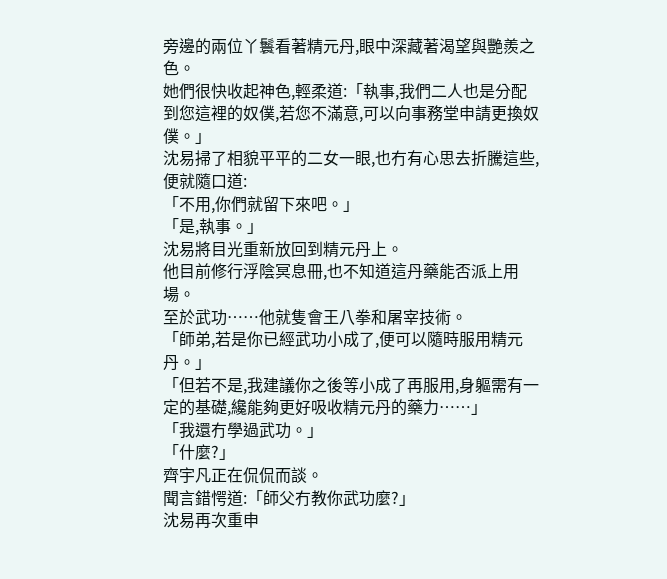旁邊的兩位丫鬟看著精元丹,眼中深藏著渴望與艷羨之色。
她們很快收起神色,輕柔道:「執事,我們二人也是分配到您這裡的奴僕,若您不滿意,可以向事務堂申請更換奴僕。」
沈易掃了相貌平平的二女一眼,也冇有心思去折騰這些,便就隨口道:
「不用,你們就留下來吧。」
「是,執事。」
沈易將目光重新放回到精元丹上。
他目前修行浮陰冥息冊,也不知道這丹藥能否派上用場。
至於武功……他就隻會王八拳和屠宰技術。
「師弟,若是你已經武功小成了,便可以隨時服用精元丹。」
「但若不是,我建議你之後等小成了再服用,身軀需有一定的基礎,纔能夠更好吸收精元丹的藥力……」
「我還冇學過武功。」
「什麼?」
齊宇凡正在侃侃而談。
聞言錯愕道:「師父冇教你武功麼?」
沈易再次重申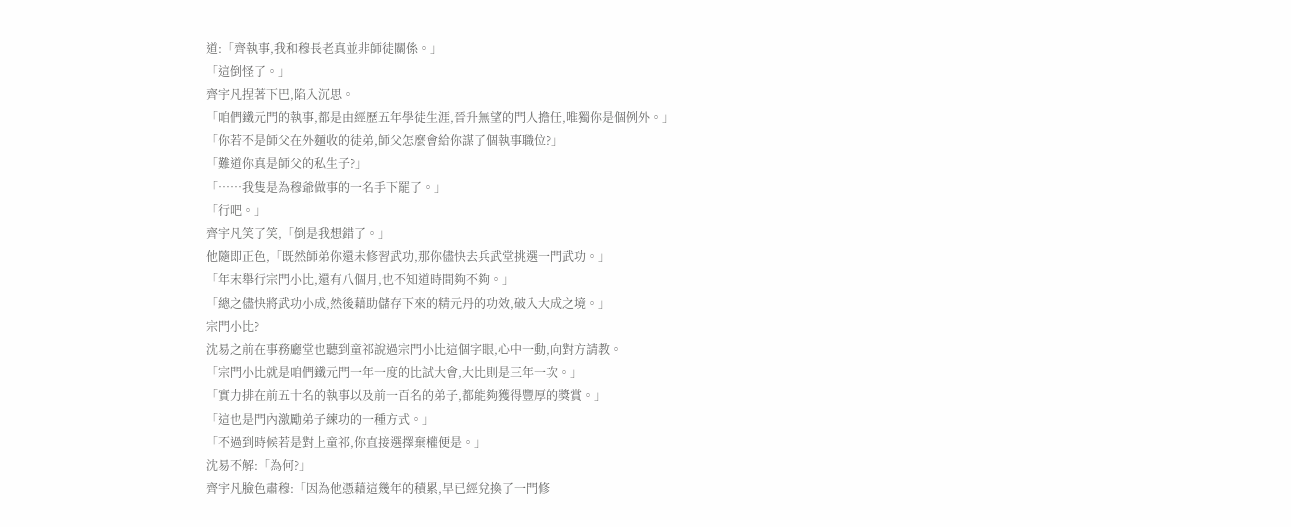道:「齊執事,我和穆長老真並非師徒關係。」
「這倒怪了。」
齊宇凡捏著下巴,陷入沉思。
「咱們鐵元門的執事,都是由經歷五年學徒生涯,晉升無望的門人擔任,唯獨你是個例外。」
「你若不是師父在外麵收的徒弟,師父怎麼會給你謀了個執事職位?」
「難道你真是師父的私生子?」
「……我隻是為穆爺做事的一名手下罷了。」
「行吧。」
齊宇凡笑了笑,「倒是我想錯了。」
他隨即正色,「既然師弟你還未修習武功,那你儘快去兵武堂挑選一門武功。」
「年末舉行宗門小比,還有八個月,也不知道時間夠不夠。」
「總之儘快將武功小成,然後藉助儲存下來的精元丹的功效,破入大成之境。」
宗門小比?
沈易之前在事務廳堂也聽到童祁說過宗門小比這個字眼,心中一動,向對方請教。
「宗門小比就是咱們鐵元門一年一度的比試大會,大比則是三年一次。」
「實力排在前五十名的執事以及前一百名的弟子,都能夠獲得豐厚的獎賞。」
「這也是門內激勵弟子練功的一種方式。」
「不過到時候若是對上童祁,你直接選擇棄權便是。」
沈易不解:「為何?」
齊宇凡臉色肅穆:「因為他憑藉這幾年的積累,早已經兌換了一門修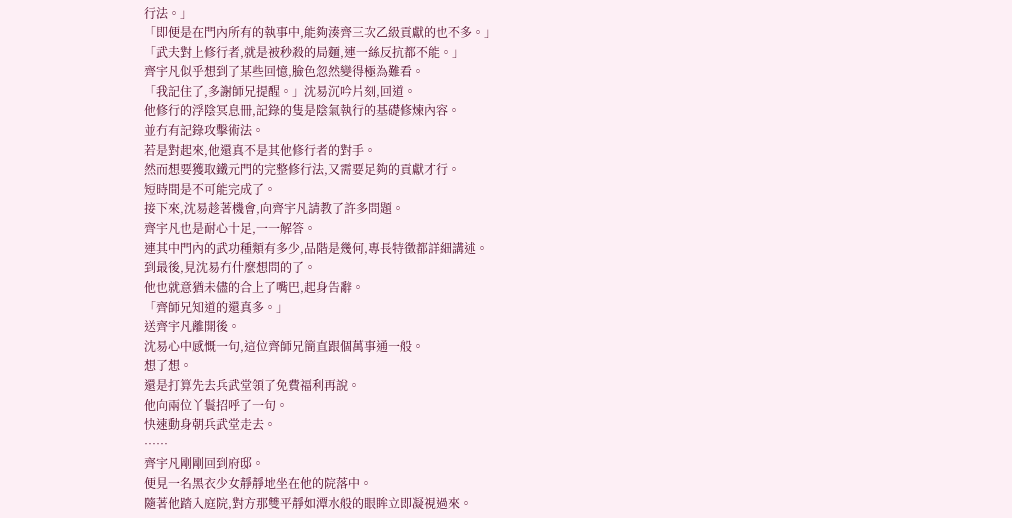行法。」
「即便是在門內所有的執事中,能夠湊齊三次乙級貢獻的也不多。」
「武夫對上修行者,就是被秒殺的局麵,連一絲反抗都不能。」
齊宇凡似乎想到了某些回憶,臉色忽然變得極為難看。
「我記住了,多謝師兄提醒。」沈易沉吟片刻,回道。
他修行的浮陰冥息冊,記錄的隻是陰氣執行的基礎修煉內容。
並冇有記錄攻擊術法。
若是對起來,他還真不是其他修行者的對手。
然而想要獲取鐵元門的完整修行法,又需要足夠的貢獻才行。
短時間是不可能完成了。
接下來,沈易趁著機會,向齊宇凡請教了許多問題。
齊宇凡也是耐心十足,一一解答。
連其中門內的武功種類有多少,品階是幾何,專長特徵都詳細講述。
到最後,見沈易冇什麼想問的了。
他也就意猶未儘的合上了嘴巴,起身告辭。
「齊師兄知道的還真多。」
送齊宇凡離開後。
沈易心中感慨一句,這位齊師兄簡直跟個萬事通一般。
想了想。
還是打算先去兵武堂領了免費福利再說。
他向兩位丫鬟招呼了一句。
快速動身朝兵武堂走去。
……
齊宇凡剛剛回到府邸。
便見一名黑衣少女靜靜地坐在他的院落中。
隨著他踏入庭院,對方那雙平靜如潭水般的眼眸立即凝視過來。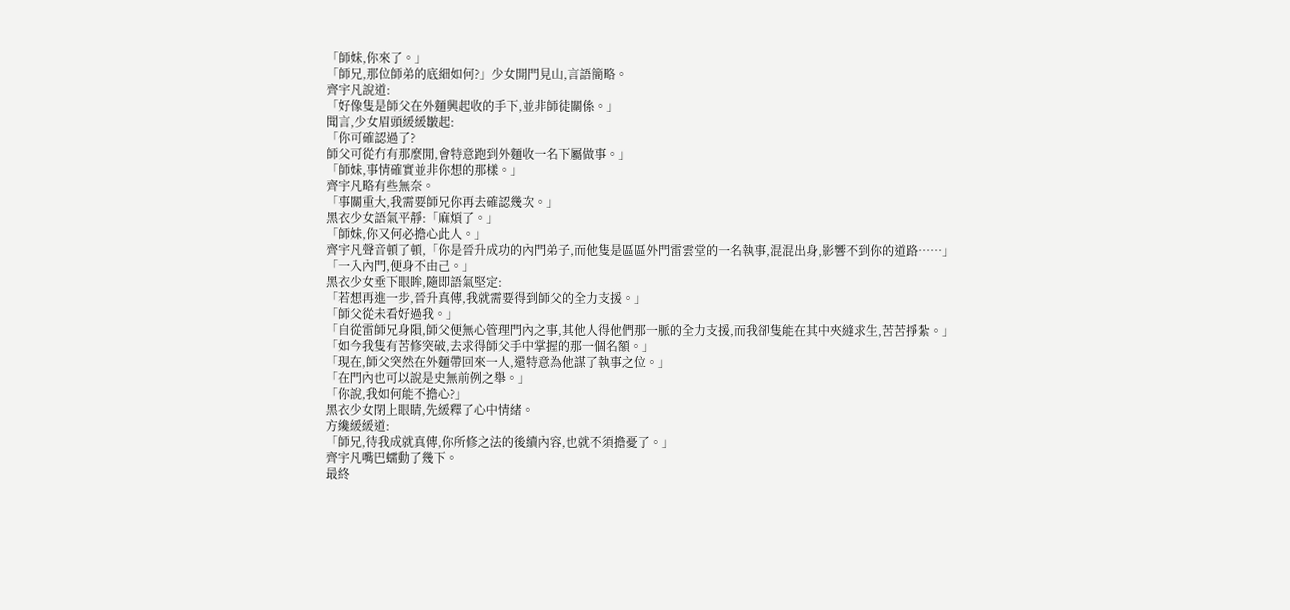「師妹,你來了。」
「師兄,那位師弟的底細如何?」少女開門見山,言語簡略。
齊宇凡說道:
「好像隻是師父在外麵興起收的手下,並非師徒關係。」
聞言,少女眉頭緩緩皺起:
「你可確認過了?
師父可從冇有那麼閒,會特意跑到外麵收一名下屬做事。」
「師妹,事情確實並非你想的那樣。」
齊宇凡略有些無奈。
「事關重大,我需要師兄你再去確認幾次。」
黑衣少女語氣平靜:「麻煩了。」
「師妹,你又何必擔心此人。」
齊宇凡聲音頓了頓,「你是晉升成功的內門弟子,而他隻是區區外門雷雲堂的一名執事,混混出身,影響不到你的道路……」
「一入內門,便身不由己。」
黑衣少女垂下眼眸,隨即語氣堅定:
「若想再進一步,晉升真傳,我就需要得到師父的全力支援。」
「師父從未看好過我。」
「自從雷師兄身隕,師父便無心管理門內之事,其他人得他們那一脈的全力支援,而我卻隻能在其中夾縫求生,苦苦掙紮。」
「如今我隻有苦修突破,去求得師父手中掌握的那一個名額。」
「現在,師父突然在外麵帶回來一人,還特意為他謀了執事之位。」
「在門內也可以說是史無前例之舉。」
「你說,我如何能不擔心?」
黑衣少女閉上眼睛,先緩釋了心中情緒。
方纔緩緩道:
「師兄,待我成就真傳,你所修之法的後續內容,也就不須擔憂了。」
齊宇凡嘴巴蠕動了幾下。
最終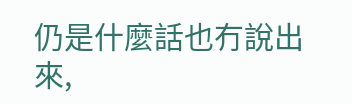仍是什麼話也冇說出來,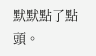默默點了點頭。